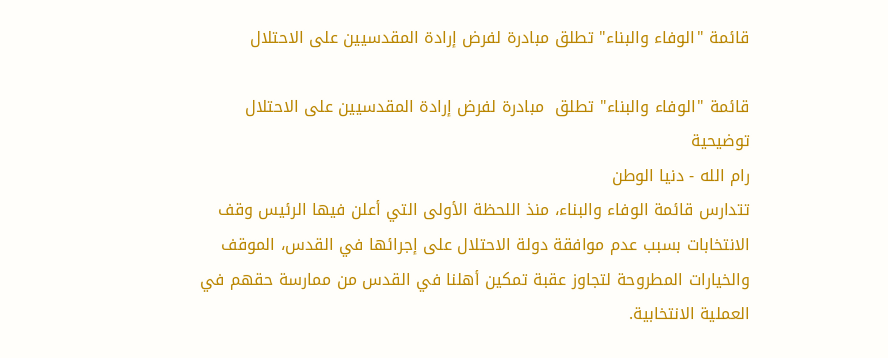قائمة "الوفاء والبناء" تطلق مبادرة لفرض إرادة المقدسيين على الاحتلال

قائمة "الوفاء والبناء" تطلق  مبادرة لفرض إرادة المقدسيين على الاحتلال
توضيحية
رام الله - دنيا الوطن
تتدارس قائمة الوفاء والبناء، منذ اللحظة الأولى التي أعلن فيها الرئيس وقف الانتخابات بسبب عدم موافقة دولة الاحتلال على إجرائها في القدس، الموقف والخيارات المطروحة لتجاوز عقبة تمكين أهلنا في القدس من ممارسة حقهم في العملية الانتخابية.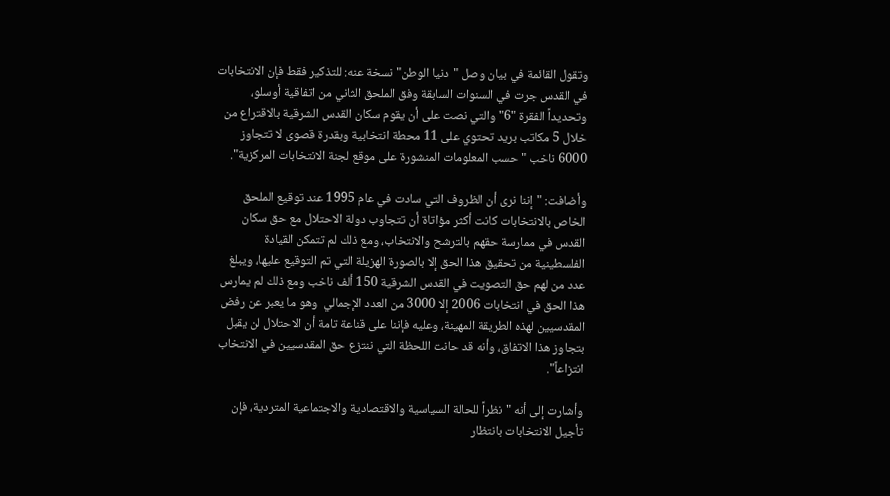وتقول القائمة في بيان وصل "دنيا الوطن" نسخة عنه: للتذكير فقط فإن الانتخابات في القدس جرت في السنوات السابقة وفق الملحق الثاني من اتفاقية أوسلو، وتحديداً الفقرة "6" والتي نصت على أن يقوم سكان القدس الشرقية بالاقتراع من خلال 5 مكاتب بريد تحتوي على 11 محطة انتخابية وبقدرة قصوى لا تتجاوز 6000 ناخب "حسب المعلومات المنشورة على موقع لجنة الانتخابات المركزية".

وأضافت: "إننا نرى أن الظروف التي سادت في عام 1995 عند توقيع الملحق الخاص بالانتخابات كانت أكثر مؤاتاة أن تتجاوب دولة الاحتلال مع حق سكان القدس في ممارسة حقهم بالترشح والانتخاب، ومع ذلك لم تتمكن القيادة الفلسطينية من تحقيق هذا الحق إلا بالصورة الهزيلة التي تم التوقيع عليها، ويبلغ عدد من لهم حق التصويت في القدس الشرقية 150 ألف ناخب ومع ذلك لم يمارس هذا الحق في انتخابات 2006 إلا 3000 من العدد الإجمالي  وهو ما يعبر عن رفض المقدسيين لهذه الطريقة المهينة، وعليه فإننا على قناعة تامة أن الاحتلال لن يقبل بتجاوز هذا الاتفاق، وأنه قد حانت اللحظة التي ننتزع حق المقدسيين في الانتخاب انتزاعاً".

وأشارت إلى أنه "نظراً للحالة السياسية والاقتصادية والاجتماعية المتردية، فإن تأجيل الانتخابات بانتظار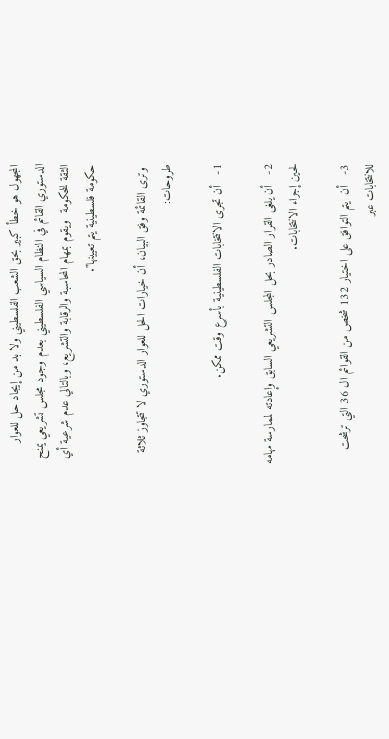المجهول هو خطأ كبير بحق الشعب الفلسطيني ولا بد من إيجاد حل للعوار الدستوري القائم في النظام السياسي الفلسطيني بعدم وجود مجلس تشريعي يمنح الثقة للحكومة  ويقوم بمهام المحاسبة والرقابة والتشريع، وبالتالي عدم شرعية أي حكومة فلسطينية يتم تعيينها".

 وترى القائمة وفق البيان، أن خيارات الحل للعوار الدستوري لا تتجاوز ثلاثة طروحات:

1-   أن تجرى الانتخابات الفلسطينية بأسرع وقت ممكن.

2-   أن يلغى القرار الصادر بحل المجلس التشريعي السابق وإعادته لممارسة مهامه لحين إجراء الانتخابات.

3-   أن  يتم التوافق على اختيار 132 شخص من القوائم ال 36 التي ترشحت للانتخابات عبر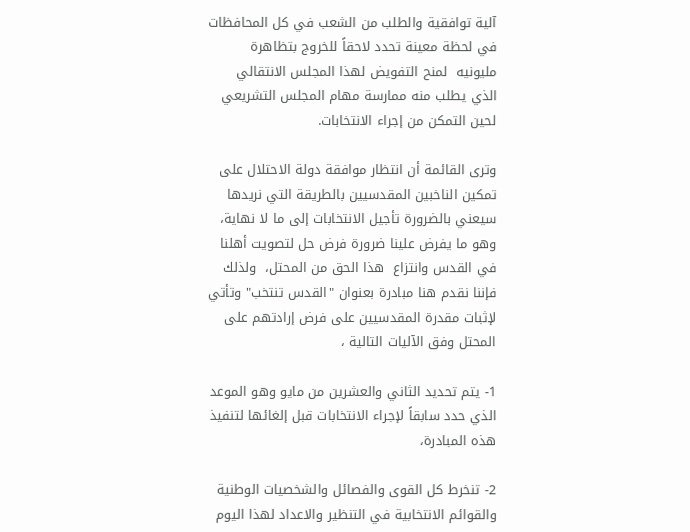آلية توافقية والطلب من الشعب في كل المحافظات في لحظة معينة تحدد لاحقاً للخروج بتظاهرة مليونيه  لمنح التفويض لهذا المجلس الانتقالي الذي يطلب منه ممارسة مهام المجلس التشريعي لحين التمكن من إجراء الانتخابات.

وترى القائمة أن انتظار موافقة دولة الاحتلال على تمكين الناخبين المقدسيين بالطريقة التي نريدها سيعني بالضرورة تأجيل الانتخابات إلى ما لا نهاية، وهو ما يفرض علينا ضرورة فرض حل لتصويت أهلنا في القدس وانتزاع  هذا الحق من المحتل،  ولذلك فإننا نقدم هنا مبادرة بعنوان "القدس تنتخب" وتأتي لإثبات مقدرة المقدسيين على فرض إرادتهم على المحتل وفق الآليات التالية ،

1- يتم تحديد الثاني والعشرين من مايو وهو الموعد الذي حدد سابقاً لإجراء الانتخابات قبل إلغائها لتنفيذ هذه المبادرة،

2- تنخرط كل القوى والفصائل والشخصيات الوطنية والقوائم الانتخابية في التنظير والاعداد لهذا اليوم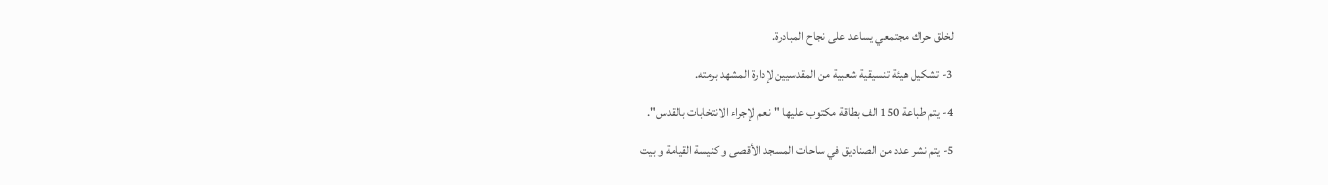لخلق حراك مجتمعي يساعد على نجاح المبادرة.

3- تشكيل هيئة تنسيقية شعبية من المقدسيين لإدارة المشهد برمته.

4- يتم طباعة 150 الف بطاقة مكتوب عليها "نعم لإجراء الانتخابات بالقدس".

5- يتم نشر عدد من الصناديق في ساحات المسجد الأقصى و كنيسة القيامة و بيت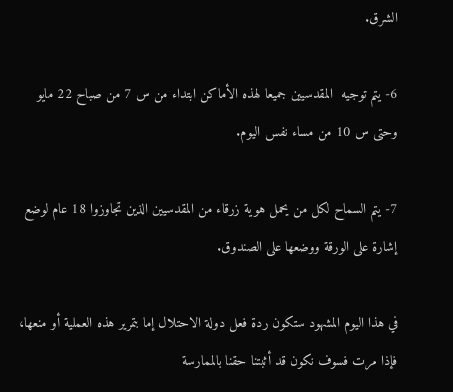الشرق.

6- يتم توجيه  المقدسيين جميعا لهذه الأماكن ابتداء من س 7 من صباح 22 مايو وحتى س 10 من مساء نفس اليوم.

7- يتم السماح لكل من يحمل هوية زرقاء من المقدسيين الذين تجاوزوا 18 عام لوضع إشارة على الورقة ووضعها على الصندوق.

في هذا اليوم المشهود ستكون ردة فعل دولة الاحتلال إما بتمرير هذه العملية أو منعها، فإذا مرت فسوف نكون قد أثبتنا حقنا بالممارسة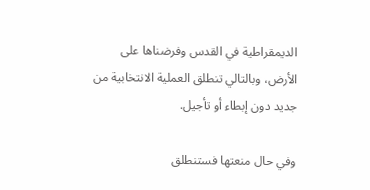الديمقراطية في القدس وفرضناها على الأرض، وبالتالي تنطلق العملية الانتخابية من جديد دون إبطاء أو تأجيل.

وفي حال منعتها فستنطلق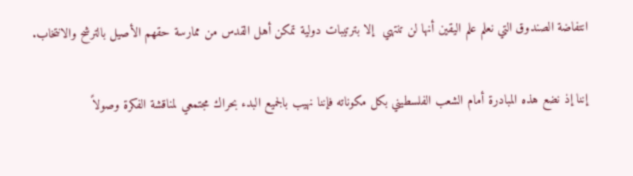انتفاضة الصندوق التي نعلم علم اليقين أنها لن تنتهي  إلا بترتيبات دولية تمكن أهل القدس من ممارسة حقهم الأصيل بالترشح والانتخاب.

إننا إذ نضع هذه المبادرة أمام الشعب الفلسطيني بكل مكوناته فإننا نهيب بالجميع البدء بحراك مجتمعي لمناقشة الفكرة وصولاً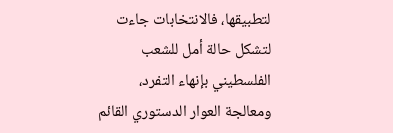لتطبيقها، فالانتخابات جاءت لتشكل حالة أمل للشعب الفلسطيني بإنهاء التفرد، ومعالجة العوار الدستوري القائم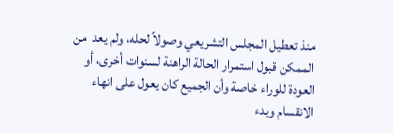منذ تعطيل المجلس التشريعي وصولاً لحله، ولم يعد  من الممكن قبول استمرار الحالة الراهنة لسنوات أخرى، أو العودة للوراء خاصة وأن الجميع كان يعول على انهاء الانقسام وبدء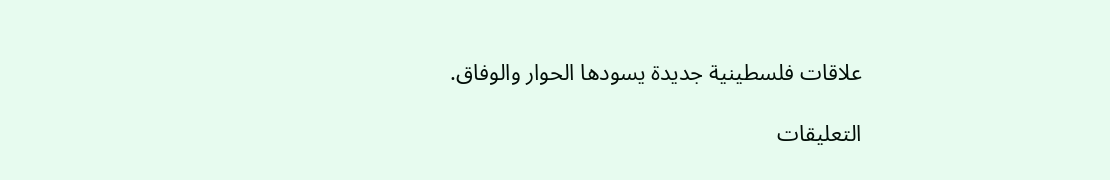علاقات فلسطينية جديدة يسودها الحوار والوفاق.

التعليقات